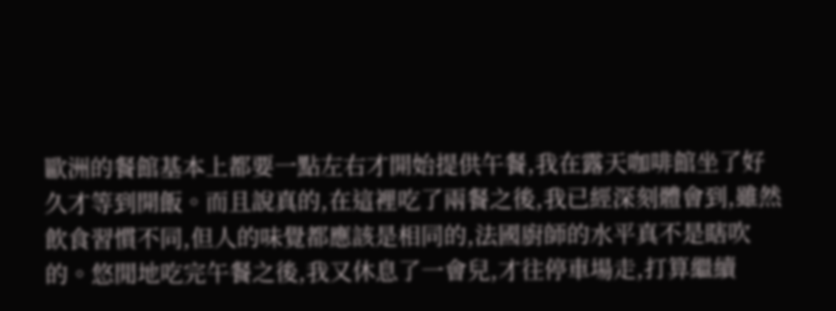歐洲的餐館基本上都要一點左右才開始提供午餐,我在露天咖啡館坐了好久才等到開飯。而且說真的,在這裡吃了兩餐之後,我已經深刻體會到,雖然飲食習慣不同,但人的味覺都應該是相同的,法國廚師的水平真不是瞎吹的。悠閒地吃完午餐之後,我又休息了一會兒,才往停車場走,打算繼續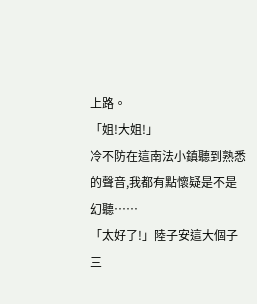上路。
「姐!大姐!」
冷不防在這南法小鎮聽到熟悉的聲音,我都有點懷疑是不是幻聽……
「太好了!」陸子安這大個子三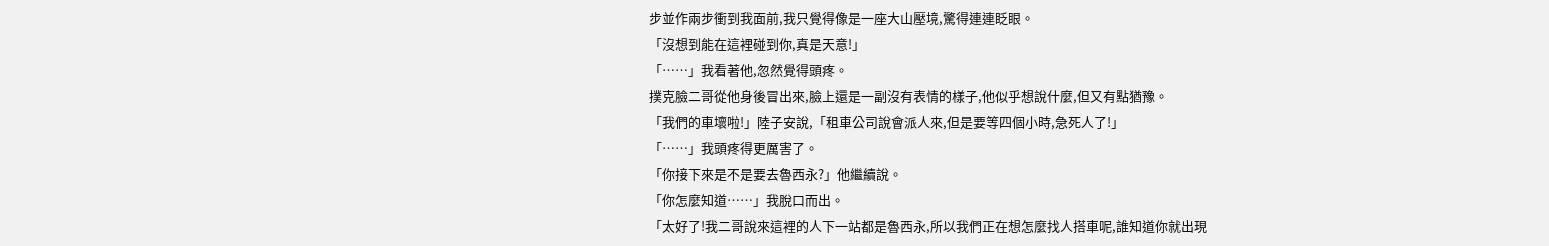步並作兩步衝到我面前,我只覺得像是一座大山壓境,驚得連連眨眼。
「沒想到能在這裡碰到你,真是天意!」
「……」我看著他,忽然覺得頭疼。
撲克臉二哥從他身後冒出來,臉上還是一副沒有表情的樣子,他似乎想說什麼,但又有點猶豫。
「我們的車壞啦!」陸子安說,「租車公司說會派人來,但是要等四個小時,急死人了!」
「……」我頭疼得更厲害了。
「你接下來是不是要去魯西永?」他繼續說。
「你怎麼知道……」我脫口而出。
「太好了!我二哥說來這裡的人下一站都是魯西永,所以我們正在想怎麼找人搭車呢,誰知道你就出現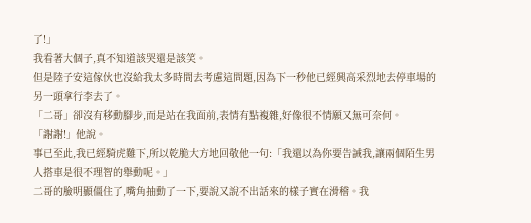了!」
我看著大個子,真不知道該哭還是該笑。
但是陸子安這傢伙也沒給我太多時間去考慮這問題,因為下一秒他已經興高采烈地去停車場的另一頭拿行李去了。
「二哥」卻沒有移動腳步,而是站在我面前,表情有點複雜,好像很不情願又無可奈何。
「謝謝!」他說。
事已至此,我已經騎虎難下,所以乾脆大方地回敬他一句:「我還以為你要告誡我,讓兩個陌生男人搭車是很不理智的舉動呢。」
二哥的臉明顯僵住了,嘴角抽動了一下,要說又說不出話來的樣子實在滑稽。我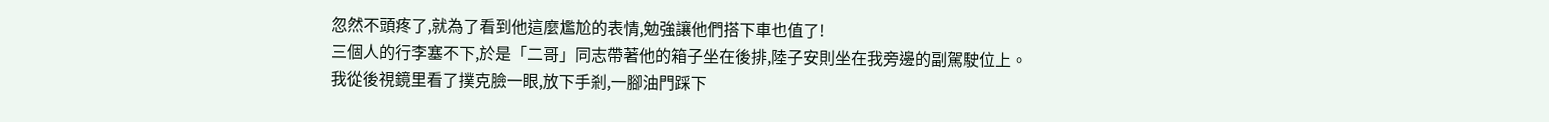忽然不頭疼了,就為了看到他這麼尷尬的表情,勉強讓他們搭下車也值了!
三個人的行李塞不下,於是「二哥」同志帶著他的箱子坐在後排,陸子安則坐在我旁邊的副駕駛位上。
我從後視鏡里看了撲克臉一眼,放下手剎,一腳油門踩下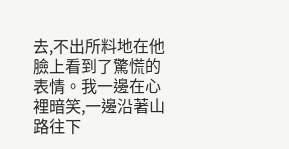去,不出所料地在他臉上看到了驚慌的表情。我一邊在心裡暗笑,一邊沿著山路往下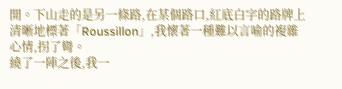開。下山走的是另一條路,在某個路口,紅底白字的路牌上清晰地標著「Roussillon」,我懷著一種難以言喻的複雜心情,拐了彎。
繞了一陣之後,我一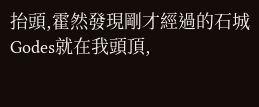抬頭,霍然發現剛才經過的石城Godes就在我頭頂,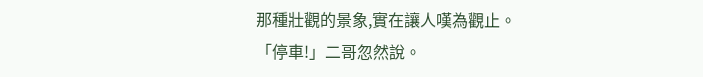那種壯觀的景象,實在讓人嘆為觀止。
「停車!」二哥忽然說。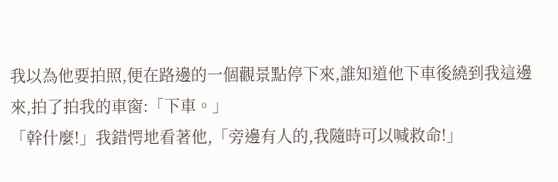我以為他要拍照,便在路邊的一個觀景點停下來,誰知道他下車後繞到我這邊來,拍了拍我的車窗:「下車。」
「幹什麼!」我錯愕地看著他,「旁邊有人的,我隨時可以喊救命!」